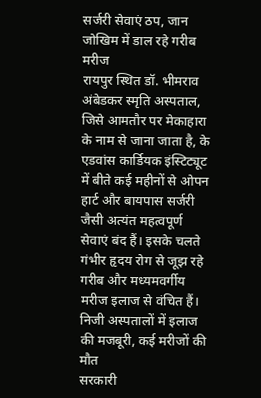सर्जरी सेवाएं ठप, जान जोखिम में डाल रहे गरीब मरीज
रायपुर स्थित डॉ. भीमराव अंबेडकर स्मृति अस्पताल, जिसे आमतौर पर मेकाहारा के नाम से जाना जाता है, के एडवांस कार्डियक इंस्टिट्यूट में बीते कई महीनों से ओपन हार्ट और बायपास सर्जरी जैसी अत्यंत महत्वपूर्ण सेवाएं बंद हैं। इसके चलते गंभीर हृदय रोग से जूझ रहे गरीब और मध्यमवर्गीय मरीज इलाज से वंचित हैं।
निजी अस्पतालों में इलाज की मजबूरी, कई मरीजों की मौत
सरकारी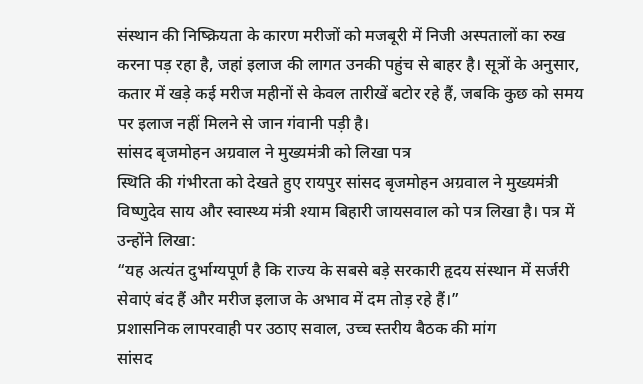संस्थान की निष्क्रियता के कारण मरीजों को मजबूरी में निजी अस्पतालों का रुख करना पड़ रहा है, जहां इलाज की लागत उनकी पहुंच से बाहर है। सूत्रों के अनुसार, कतार में खड़े कई मरीज महीनों से केवल तारीखें बटोर रहे हैं, जबकि कुछ को समय पर इलाज नहीं मिलने से जान गंवानी पड़ी है।
सांसद बृजमोहन अग्रवाल ने मुख्यमंत्री को लिखा पत्र
स्थिति की गंभीरता को देखते हुए रायपुर सांसद बृजमोहन अग्रवाल ने मुख्यमंत्री विष्णुदेव साय और स्वास्थ्य मंत्री श्याम बिहारी जायसवाल को पत्र लिखा है। पत्र में उन्होंने लिखा:
“यह अत्यंत दुर्भाग्यपूर्ण है कि राज्य के सबसे बड़े सरकारी हृदय संस्थान में सर्जरी सेवाएं बंद हैं और मरीज इलाज के अभाव में दम तोड़ रहे हैं।”
प्रशासनिक लापरवाही पर उठाए सवाल, उच्च स्तरीय बैठक की मांग
सांसद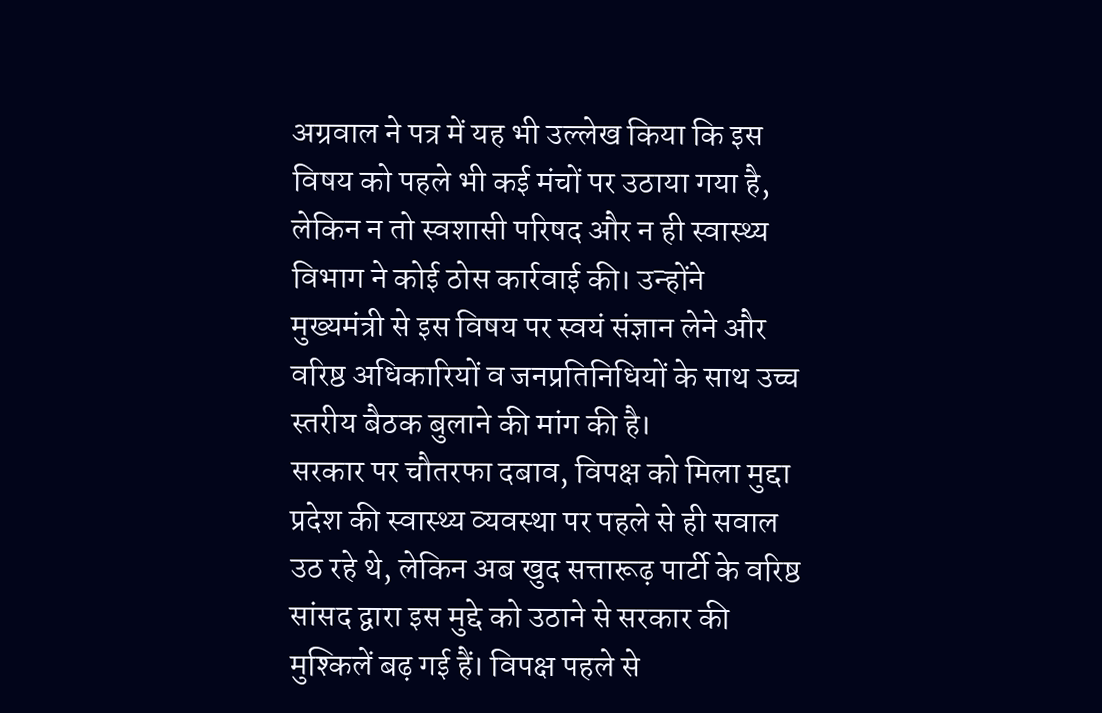अग्रवाल ने पत्र में यह भी उल्लेख किया कि इस विषय को पहले भी कई मंचों पर उठाया गया है, लेकिन न तो स्वशासी परिषद और न ही स्वास्थ्य विभाग ने कोई ठोस कार्रवाई की। उन्होंने मुख्यमंत्री से इस विषय पर स्वयं संज्ञान लेने और वरिष्ठ अधिकारियों व जनप्रतिनिधियों के साथ उच्च स्तरीय बैठक बुलाने की मांग की है।
सरकार पर चौतरफा दबाव, विपक्ष को मिला मुद्दा
प्रदेश की स्वास्थ्य व्यवस्था पर पहले से ही सवाल उठ रहे थे, लेकिन अब खुद सत्तारूढ़ पार्टी के वरिष्ठ सांसद द्वारा इस मुद्दे को उठाने से सरकार की मुश्किलें बढ़ गई हैं। विपक्ष पहले से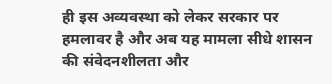ही इस अव्यवस्था को लेकर सरकार पर हमलावर है और अब यह मामला सीधे शासन की संवेदनशीलता और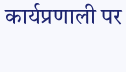कार्यप्रणाली पर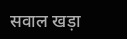सवाल खड़ा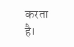करता है।